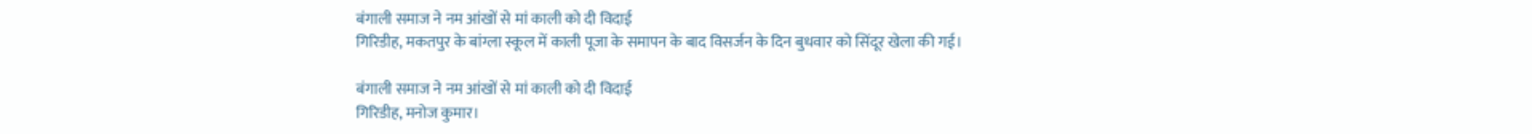बंगाली समाज ने नम आंखों से मां काली को दी विदाई
गिरिडीह, मकतपुर के बांग्ला स्कूल में काली पूजा के समापन के बाद विसर्जन के दिन बुधवार को सिंदूर खेला की गई।

बंगाली समाज ने नम आंखों से मां काली को दी विदाई
गिरिडीह, मनोज कुमार।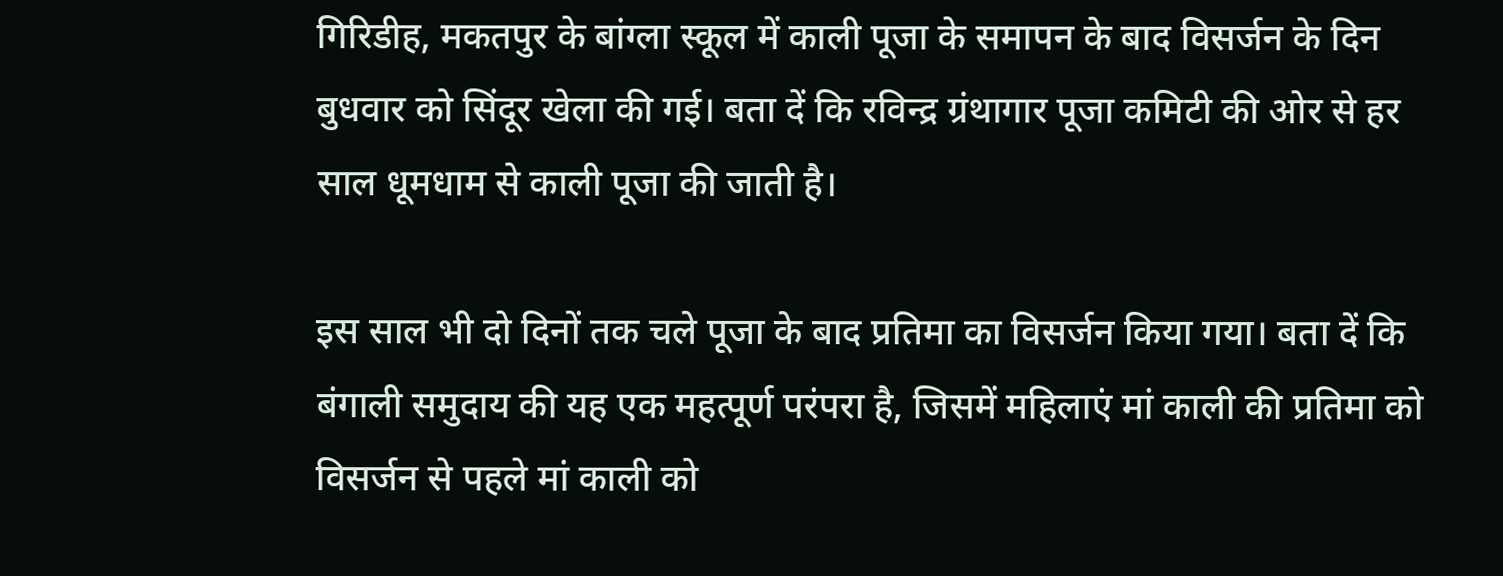गिरिडीह, मकतपुर के बांग्ला स्कूल में काली पूजा के समापन के बाद विसर्जन के दिन बुधवार को सिंदूर खेला की गई। बता दें कि रविन्द्र ग्रंथागार पूजा कमिटी की ओर से हर साल धूमधाम से काली पूजा की जाती है।

इस साल भी दो दिनों तक चले पूजा के बाद प्रतिमा का विसर्जन किया गया। बता दें कि बंगाली समुदाय की यह एक महत्पूर्ण परंपरा है, जिसमें महिलाएं मां काली की प्रतिमा को विसर्जन से पहले मां काली को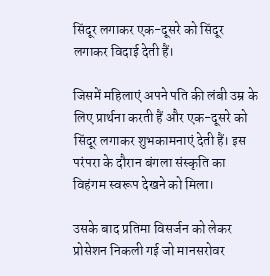सिंदूर लगाकर एक-दूसरे को सिंदूर लगाकर विदाई देती हैं।

जिसमें महिलाएं अपने पति की लंबी उम्र के लिए प्रार्थना करती हैं और एक-दूसरे को सिंदूर लगाकर शुभकामनाएं देती हैं। इस परंपरा के दौरान बंगला संस्कृति का विहंगम स्वरूप देखने को मिला।

उसके बाद प्रतिमा विसर्जन को लेकर प्रोसेशन निकली गई जो मानसरोवर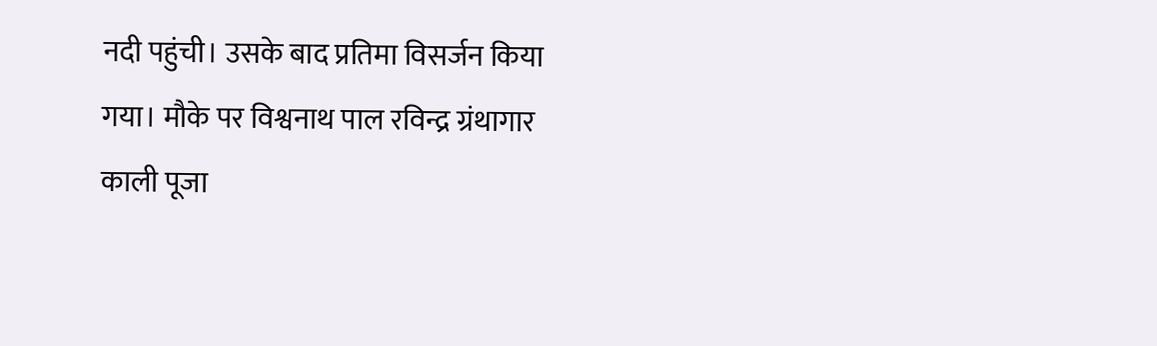नदी पहुंची। उसके बाद प्रतिमा विसर्जन किया गया। मौके पर विश्वनाथ पाल रविन्द्र ग्रंथागार काली पूजा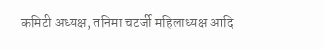कमिटी अध्यक्ष, तनिमा चटर्जी महिलाध्यक्ष आदि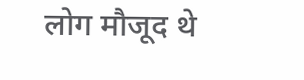लोग मौजूद थे